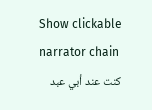Show clickable narrator chain
كنت عند أبي عبد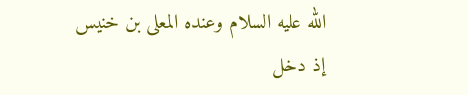الله عليه السلام وعنده المعلى بن خنيس إذ دخل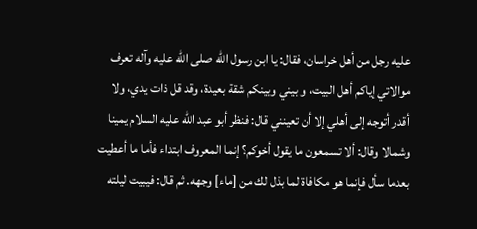عليه رجل من أهل خراسان، فقال: يا ابن رسول الله صلى الله عليه وآله تعرف موالاتي إياكم أهل البيت، و بيني وبينكم شقة بعيدة، وقد قل ذات يدي، ولا أقدر أتوجه إلى أهلي إلا أن تعينني قال: فنظر أبو عبد الله عليه السلام يمينا وشمالا وقال: ألا تسمعون ما يقول أخوكم؟ إنما المعروف ابتداء فأما ما أعطيت بعدما سأل فإنما هو مكافاة لما بذل لك من [ماء] وجهه. ثم قال: فيبيت ليلته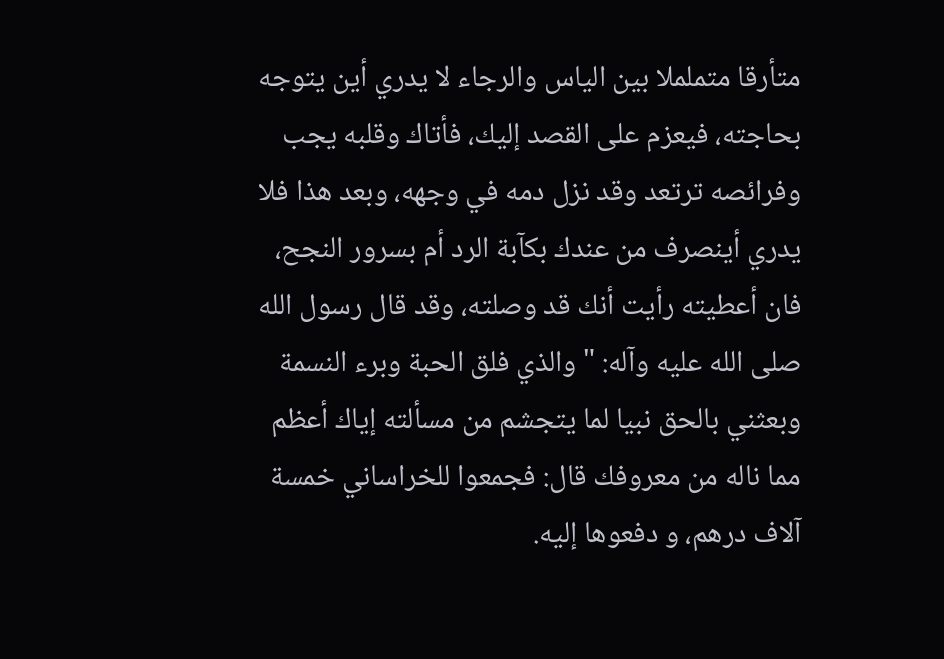متأرقا متململا بين الياس والرجاء لا يدري أين يتوجه بحاجته، فيعزم على القصد إليك، فأتاك وقلبه يجب وفرائصه ترتعد وقد نزل دمه في وجهه، وبعد هذا فلا يدري أينصرف من عندك بكآبة الرد أم بسرور النجح، فان أعطيته رأيت أنك قد وصلته، وقد قال رسول الله صلى الله عليه وآله: " والذي فلق الحبة وبرء النسمة وبعثني بالحق نبيا لما يتجشم من مسألته إياك أعظم مما ناله من معروفك قال: فجمعوا للخراساني خمسة آلاف درهم، و دفعوها إليه.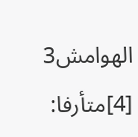الهوامش3
[4]متأرفا: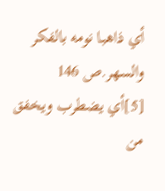أي ذاهبا نومه بالفكر والسهر.ص 146
[5]أي يضطرب ويخفق من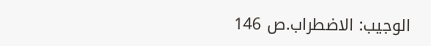الوجيب: الاضطراب.ص 146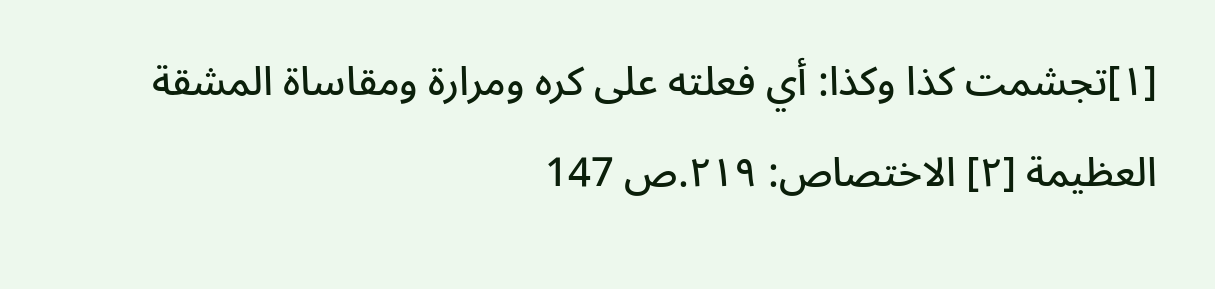[١]تجشمت كذا وكذا: أي فعلته على كره ومرارة ومقاساة المشقة العظيمة [٢] الاختصاص: ٢١٩.ص 147